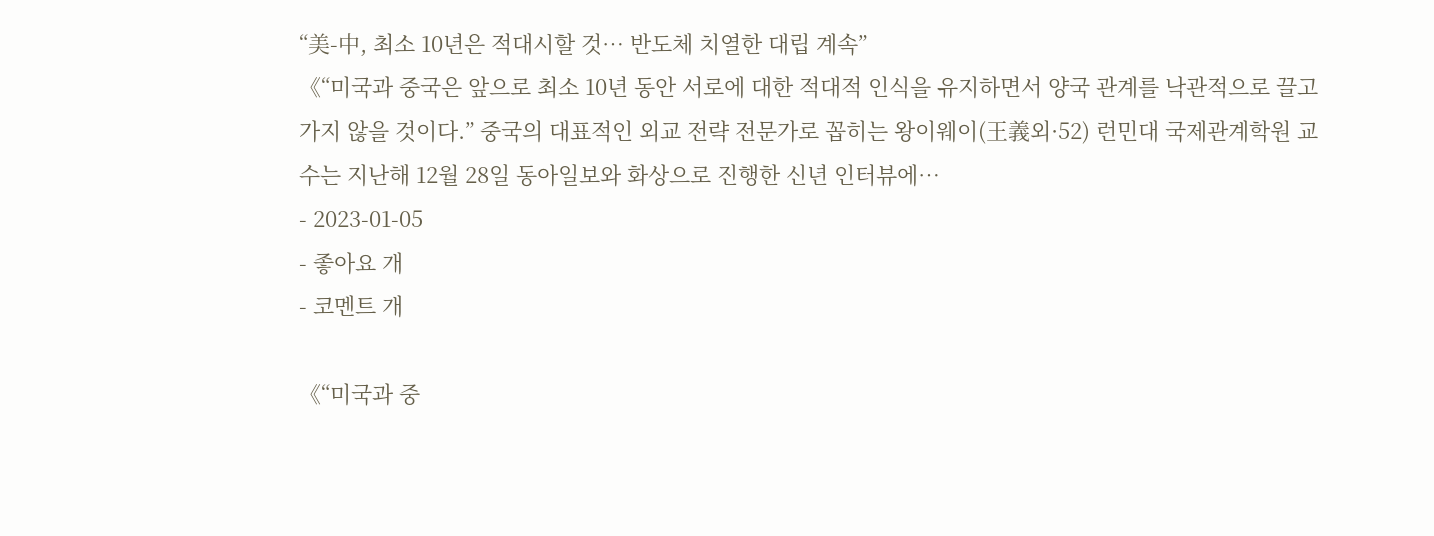“美-中, 최소 10년은 적대시할 것… 반도체 치열한 대립 계속”
《“미국과 중국은 앞으로 최소 10년 동안 서로에 대한 적대적 인식을 유지하면서 양국 관계를 낙관적으로 끌고 가지 않을 것이다.” 중국의 대표적인 외교 전략 전문가로 꼽히는 왕이웨이(王義외·52) 런민대 국제관계학원 교수는 지난해 12월 28일 동아일보와 화상으로 진행한 신년 인터뷰에…
- 2023-01-05
- 좋아요 개
- 코멘트 개

《“미국과 중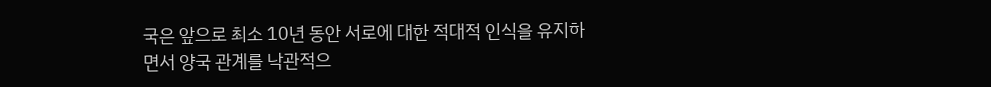국은 앞으로 최소 10년 동안 서로에 대한 적대적 인식을 유지하면서 양국 관계를 낙관적으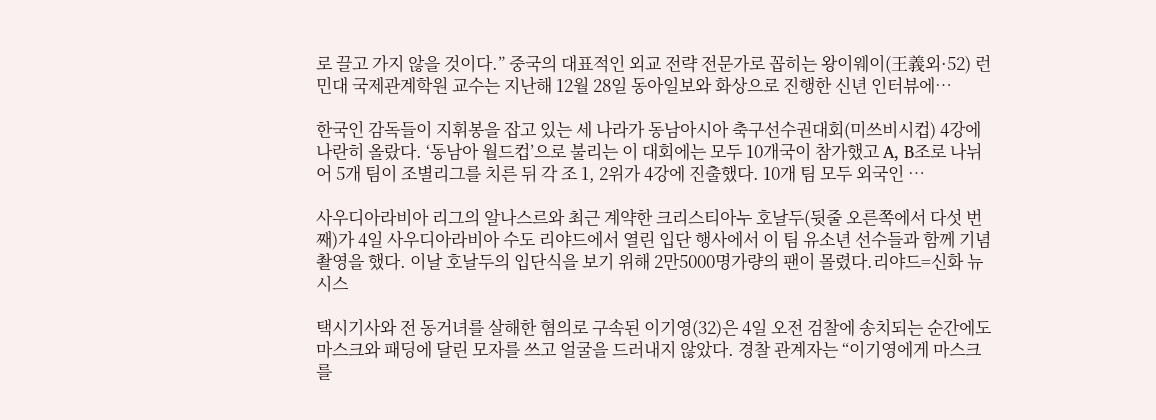로 끌고 가지 않을 것이다.” 중국의 대표적인 외교 전략 전문가로 꼽히는 왕이웨이(王義외·52) 런민대 국제관계학원 교수는 지난해 12월 28일 동아일보와 화상으로 진행한 신년 인터뷰에…

한국인 감독들이 지휘봉을 잡고 있는 세 나라가 동남아시아 축구선수권대회(미쓰비시컵) 4강에 나란히 올랐다. ‘동남아 월드컵’으로 불리는 이 대회에는 모두 10개국이 참가했고 A, B조로 나뉘어 5개 팀이 조별리그를 치른 뒤 각 조 1, 2위가 4강에 진출했다. 10개 팀 모두 외국인 …

사우디아라비아 리그의 알나스르와 최근 계약한 크리스티아누 호날두(뒷줄 오른쪽에서 다섯 번째)가 4일 사우디아라비아 수도 리야드에서 열린 입단 행사에서 이 팀 유소년 선수들과 함께 기념촬영을 했다. 이날 호날두의 입단식을 보기 위해 2만5000명가량의 팬이 몰렸다.리야드=신화 뉴시스

택시기사와 전 동거녀를 살해한 혐의로 구속된 이기영(32)은 4일 오전 검찰에 송치되는 순간에도 마스크와 패딩에 달린 모자를 쓰고 얼굴을 드러내지 않았다. 경찰 관계자는 “이기영에게 마스크를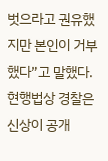벗으라고 권유했지만 본인이 거부했다”고 말했다. 현행법상 경찰은 신상이 공개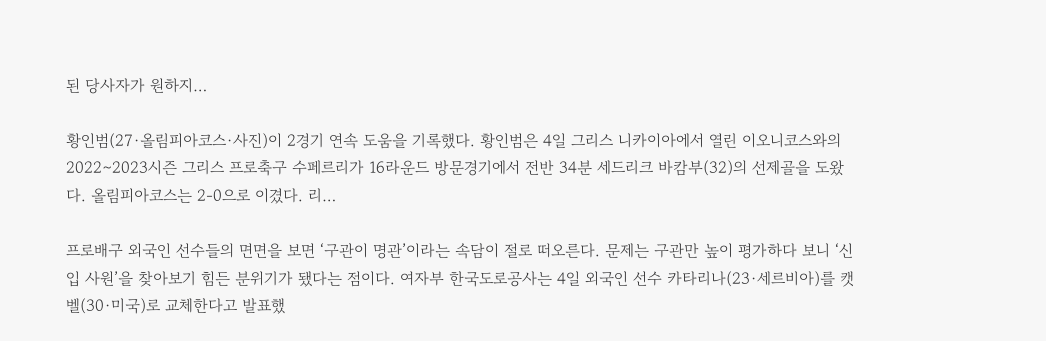된 당사자가 원하지…

황인범(27·올림피아코스·사진)이 2경기 연속 도움을 기록했다. 황인범은 4일 그리스 니카이아에서 열린 이오니코스와의 2022∼2023시즌 그리스 프로축구 수페르리가 16라운드 방문경기에서 전반 34분 세드리크 바캄부(32)의 선제골을 도왔다. 올림피아코스는 2-0으로 이겼다. 리…

프로배구 외국인 선수들의 면면을 보면 ‘구관이 명관’이라는 속담이 절로 떠오른다. 문제는 구관만 높이 평가하다 보니 ‘신입 사원’을 찾아보기 힘든 분위기가 됐다는 점이다. 여자부 한국도로공사는 4일 외국인 선수 카타리나(23·세르비아)를 캣벨(30·미국)로 교체한다고 발표했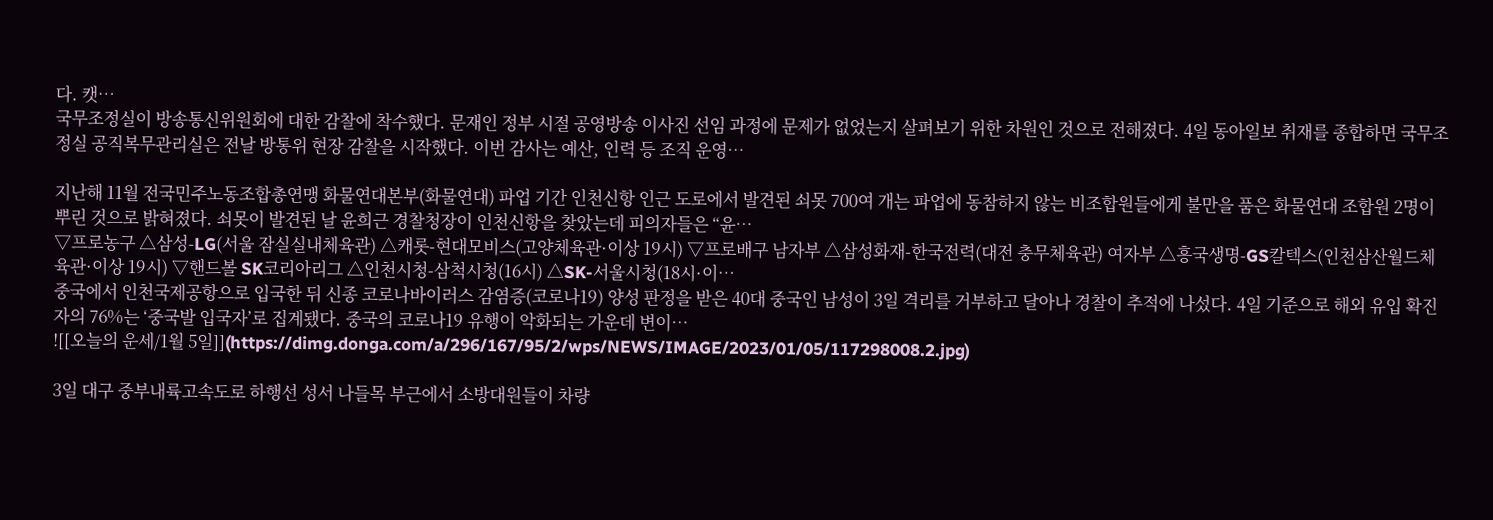다. 캣…
국무조정실이 방송통신위원회에 대한 감찰에 착수했다. 문재인 정부 시절 공영방송 이사진 선임 과정에 문제가 없었는지 살펴보기 위한 차원인 것으로 전해졌다. 4일 동아일보 취재를 종합하면 국무조정실 공직복무관리실은 전날 방통위 현장 감찰을 시작했다. 이번 감사는 예산, 인력 등 조직 운영…

지난해 11월 전국민주노동조합총연맹 화물연대본부(화물연대) 파업 기간 인천신항 인근 도로에서 발견된 쇠못 700여 개는 파업에 동참하지 않는 비조합원들에게 불만을 품은 화물연대 조합원 2명이 뿌린 것으로 밝혀졌다. 쇠못이 발견된 날 윤희근 경찰청장이 인천신항을 찾았는데 피의자들은 “윤…
▽프로농구 △삼성-LG(서울 잠실실내체육관) △캐롯-현대모비스(고양체육관·이상 19시) ▽프로배구 남자부 △삼성화재-한국전력(대전 충무체육관) 여자부 △흥국생명-GS칼텍스(인천삼산월드체육관·이상 19시) ▽핸드볼 SK코리아리그 △인천시청-삼척시청(16시) △SK-서울시청(18시·이…
중국에서 인천국제공항으로 입국한 뒤 신종 코로나바이러스 감염증(코로나19) 양성 판정을 받은 40대 중국인 남성이 3일 격리를 거부하고 달아나 경찰이 추적에 나섰다. 4일 기준으로 해외 유입 확진자의 76%는 ‘중국발 입국자’로 집계됐다. 중국의 코로나19 유행이 악화되는 가운데 변이…
![[오늘의 운세/1월 5일]](https://dimg.donga.com/a/296/167/95/2/wps/NEWS/IMAGE/2023/01/05/117298008.2.jpg)

3일 대구 중부내륙고속도로 하행선 성서 나들목 부근에서 소방대원들이 차량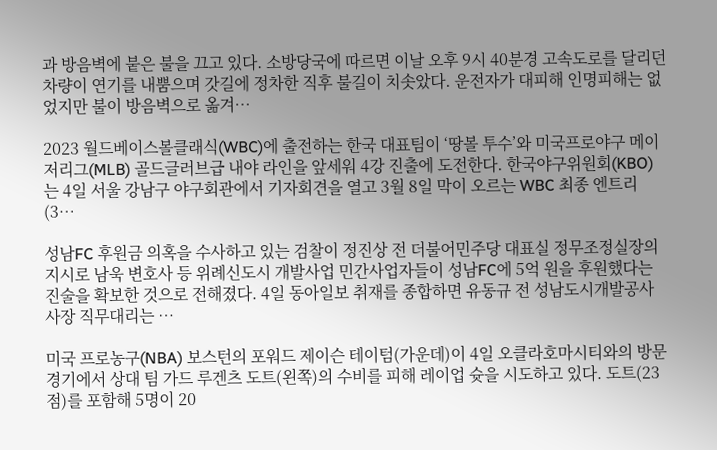과 방음벽에 붙은 불을 끄고 있다. 소방당국에 따르면 이날 오후 9시 40분경 고속도로를 달리던 차량이 연기를 내뿜으며 갓길에 정차한 직후 불길이 치솟았다. 운전자가 대피해 인명피해는 없었지만 불이 방음벽으로 옮겨…

2023 월드베이스볼클래식(WBC)에 출전하는 한국 대표팀이 ‘땅볼 투수’와 미국프로야구 메이저리그(MLB) 골드글러브급 내야 라인을 앞세워 4강 진출에 도전한다. 한국야구위원회(KBO)는 4일 서울 강남구 야구회관에서 기자회견을 열고 3월 8일 막이 오르는 WBC 최종 엔트리(3…

성남FC 후원금 의혹을 수사하고 있는 검찰이 정진상 전 더불어민주당 대표실 정무조정실장의 지시로 남욱 변호사 등 위례신도시 개발사업 민간사업자들이 성남FC에 5억 원을 후원했다는 진술을 확보한 것으로 전해졌다. 4일 동아일보 취재를 종합하면 유동규 전 성남도시개발공사 사장 직무대리는 …

미국 프로농구(NBA) 보스턴의 포워드 제이슨 테이텀(가운데)이 4일 오클라호마시티와의 방문경기에서 상대 팀 가드 루겐츠 도트(왼쪽)의 수비를 피해 레이업 슛을 시도하고 있다. 도트(23점)를 포함해 5명이 20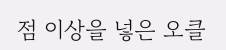점 이상을 넣은 오클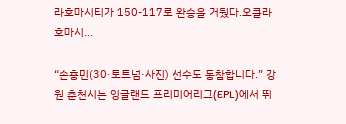라호마시티가 150-117로 완승을 거뒀다.오클라호마시…

“손흥민(30·토트넘·사진) 선수도 동참합니다.” 강원 춘천시는 잉글랜드 프리미어리그(EPL)에서 뛰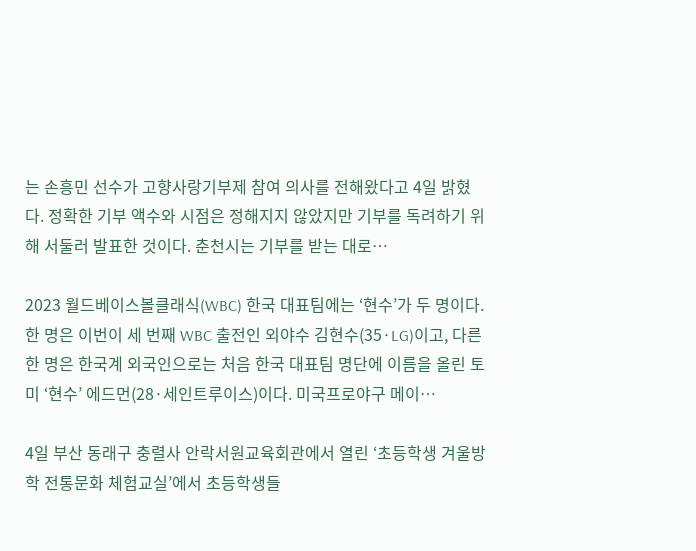는 손흥민 선수가 고향사랑기부제 참여 의사를 전해왔다고 4일 밝혔다. 정확한 기부 액수와 시점은 정해지지 않았지만 기부를 독려하기 위해 서둘러 발표한 것이다. 춘천시는 기부를 받는 대로…

2023 월드베이스볼클래식(WBC) 한국 대표팀에는 ‘현수’가 두 명이다. 한 명은 이번이 세 번째 WBC 출전인 외야수 김현수(35·LG)이고, 다른 한 명은 한국계 외국인으로는 처음 한국 대표팀 명단에 이름을 올린 토미 ‘현수’ 에드먼(28·세인트루이스)이다. 미국프로야구 메이…

4일 부산 동래구 충렬사 안락서원교육회관에서 열린 ‘초등학생 겨울방학 전통문화 체험교실’에서 초등학생들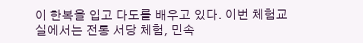이 한복을 입고 다도를 배우고 있다. 이번 체험교실에서는 전통 서당 체험, 민속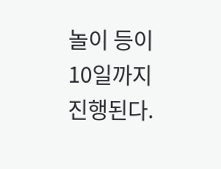놀이 등이 10일까지 진행된다.